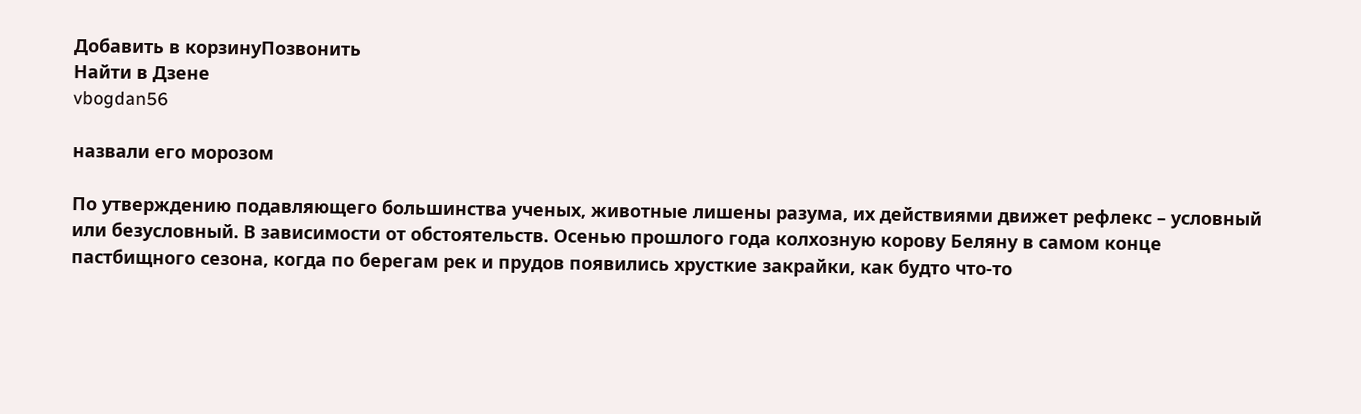Добавить в корзинуПозвонить
Найти в Дзене
vbogdan56

назвали его морозом

По утверждению подавляющего большинства ученых, животные лишены разума, их действиями движет рефлекс – условный или безусловный. В зависимости от обстоятельств. Осенью прошлого года колхозную корову Беляну в самом конце пастбищного сезона, когда по берегам рек и прудов появились хрусткие закрайки, как будто что-то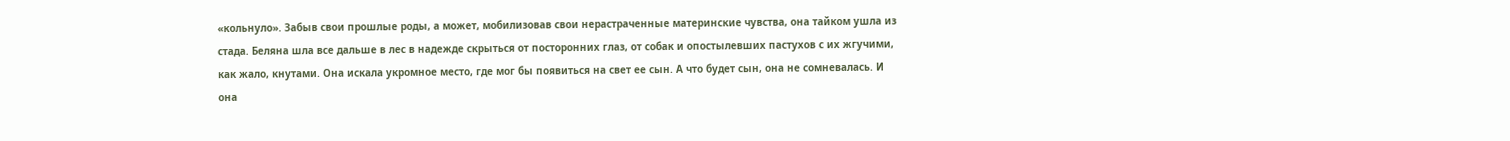«кольнуло». Забыв свои прошлые роды, а может, мобилизовав свои нерастраченные материнские чувства, она тайком ушла из стада. Беляна шла все дальше в лес в надежде скрыться от посторонних глаз, от собак и опостылевших пастухов с их жгучими, как жало, кнутами. Она искала укромное место, где мог бы появиться на свет ее сын. А что будет сын, она не сомневалась. И она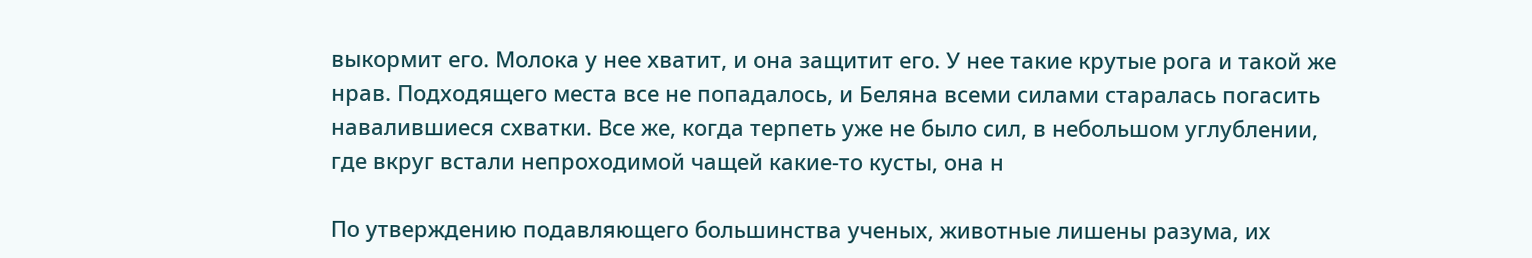выкормит его. Молока у нее хватит, и она защитит его. У нее такие крутые рога и такой же нрав. Подходящего места все не попадалось, и Беляна всеми силами старалась погасить навалившиеся схватки. Все же, когда терпеть уже не было сил, в небольшом углублении, где вкруг встали непроходимой чащей какие-то кусты, она н

По утверждению подавляющего большинства ученых, животные лишены разума, их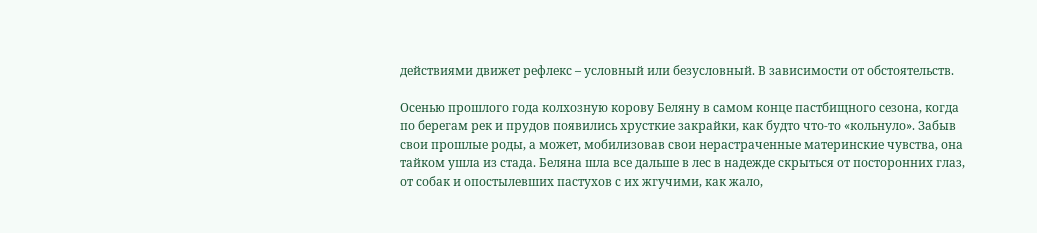действиями движет рефлекс – условный или безусловный. В зависимости от обстоятельств.

Осенью прошлого года колхозную корову Беляну в самом конце пастбищного сезона, когда по берегам рек и прудов появились хрусткие закрайки, как будто что-то «кольнуло». Забыв свои прошлые роды, а может, мобилизовав свои нерастраченные материнские чувства, она тайком ушла из стада. Беляна шла все дальше в лес в надежде скрыться от посторонних глаз, от собак и опостылевших пастухов с их жгучими, как жало,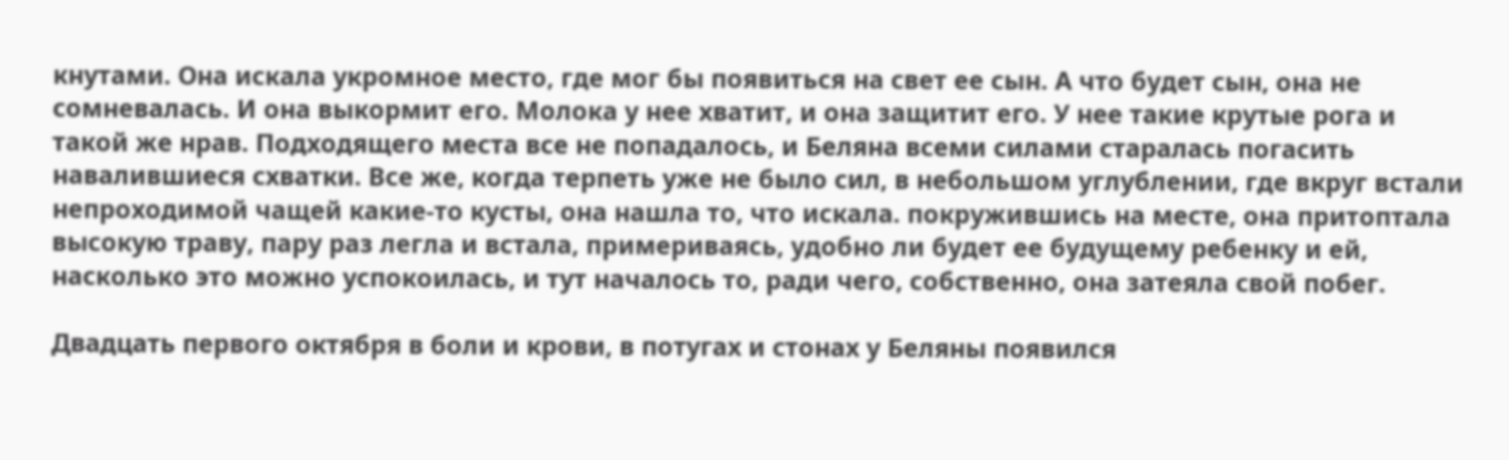кнутами. Она искала укромное место, где мог бы появиться на свет ее сын. А что будет сын, она не сомневалась. И она выкормит его. Молока у нее хватит, и она защитит его. У нее такие крутые рога и такой же нрав. Подходящего места все не попадалось, и Беляна всеми силами старалась погасить навалившиеся схватки. Все же, когда терпеть уже не было сил, в небольшом углублении, где вкруг встали непроходимой чащей какие-то кусты, она нашла то, что искала. покружившись на месте, она притоптала высокую траву, пару раз легла и встала, примериваясь, удобно ли будет ее будущему ребенку и ей, насколько это можно успокоилась, и тут началось то, ради чего, собственно, она затеяла свой побег.

Двадцать первого октября в боли и крови, в потугах и стонах у Беляны появился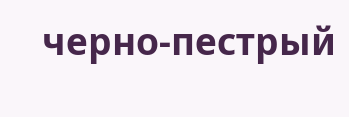черно-пестрый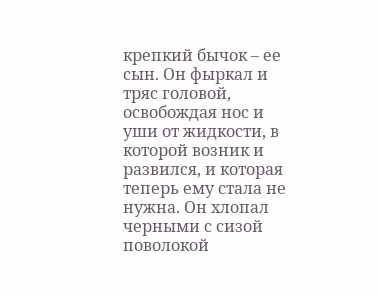крепкий бычок – ее сын. Он фыркал и тряс головой, освобождая нос и уши от жидкости, в которой возник и развился, и которая теперь ему стала не нужна. Он хлопал черными с сизой поволокой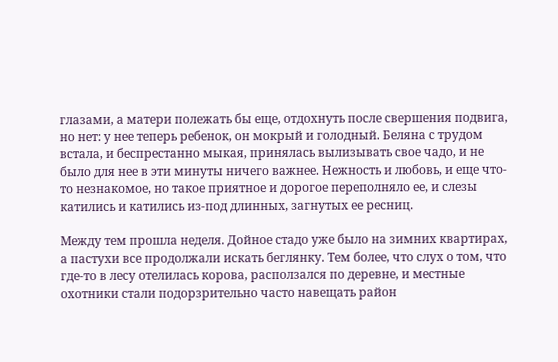глазами, а матери полежать бы еще, отдохнуть после свершения подвига, но нет: у нее теперь ребенок, он мокрый и голодный. Беляна с трудом встала, и беспрестанно мыкая, принялась вылизывать свое чадо, и не было для нее в эти минуты ничего важнее. Нежность и любовь, и еще что-то незнакомое, но такое приятное и дорогое переполняло ее, и слезы катились и катились из-под длинных, загнутых ее ресниц.

Между тем прошла неделя. Дойное стадо уже было на зимних квартирах, а пастухи все продолжали искать беглянку. Тем более, что слух о том, что где-то в лесу отелилась корова, расползался по деревне, и местные охотники стали подорзрительно часто навещать район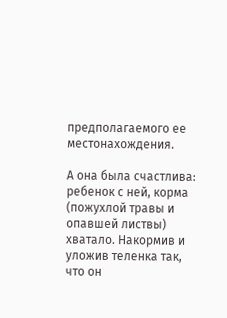предполагаемого ее местонахождения.

А она была счастлива: ребенок с ней, корма (пожухлой травы и опавшей листвы) хватало. Накормив и уложив теленка так, что он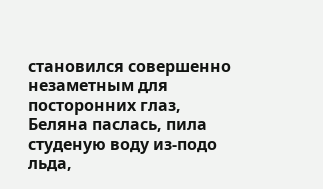становился совершенно незаметным для посторонних глаз, Беляна паслась, пила студеную воду из-подо льда,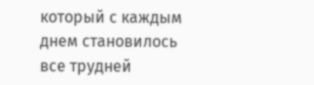который с каждым днем становилось все трудней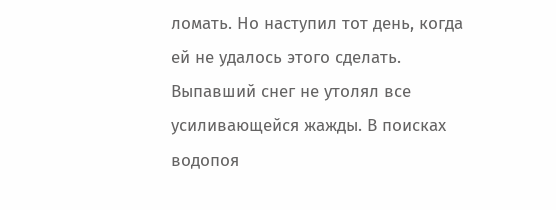ломать. Но наступил тот день, когда ей не удалось этого сделать. Выпавший снег не утолял все усиливающейся жажды. В поисках водопоя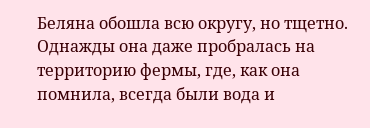Беляна обошла всю округу, но тщетно. Однажды она даже пробралась на территорию фермы, где, как она помнила, всегда были вода и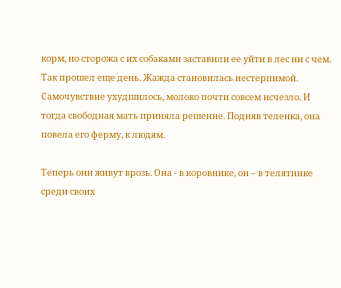корм, но сторожа с их собаками заставили ее уйти в лес ни с чем. Так прошел еще день. Жажда становилась нестерпимой. Самочувствие ухудшилось, молоко почти совсем исчезло. И тогда свободная мать приняла решение. Подняв теленка, она повела его ферму, к людям.

Теперь они живут врозь. Она - в коровнике, он – в телятнике среди своих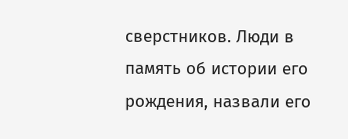сверстников. Люди в память об истории его рождения, назвали его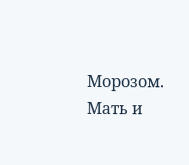Морозом. Мать и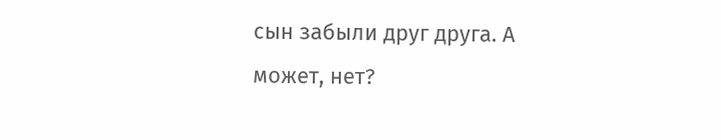сын забыли друг друга. А может, нет?